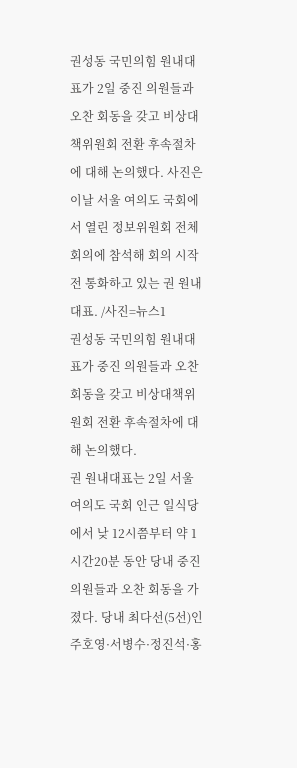권성동 국민의힘 원내대표가 2일 중진 의원들과 오찬 회동을 갖고 비상대책위원회 전환 후속절차에 대해 논의했다. 사진은 이날 서울 여의도 국회에서 열린 정보위원회 전체회의에 참석해 회의 시작 전 통화하고 있는 권 원내대표. /사진=뉴스1
권성동 국민의힘 원내대표가 중진 의원들과 오찬 회동을 갖고 비상대책위원회 전환 후속절차에 대해 논의했다.
권 원내대표는 2일 서울 여의도 국회 인근 일식당에서 낮 12시쯤부터 약 1시간20분 동안 당내 중진 의원들과 오찬 회동을 가졌다. 당내 최다선(5선)인 주호영·서병수·정진석·홍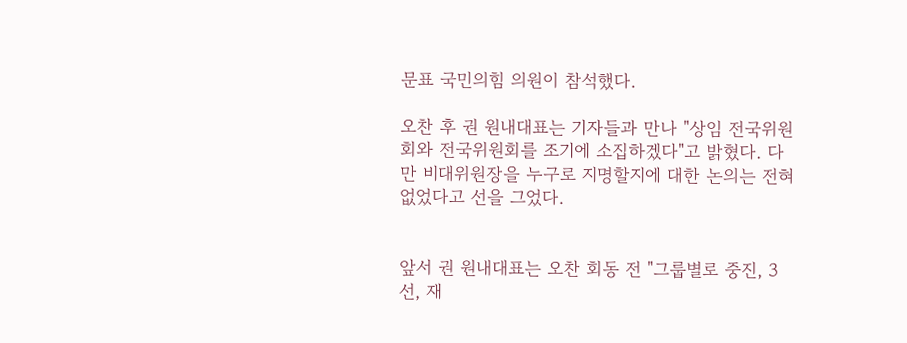문표 국민의힘 의원이 참석했다.

오찬 후 권 원내대표는 기자들과 만나 "상임 전국위원회와 전국위원회를 조기에 소집하겠다"고 밝혔다. 다만 비대위원장을 누구로 지명할지에 대한 논의는 전혀 없었다고 선을 그었다.


앞서 권 원내대표는 오찬 회동 전 "그룹별로 중진, 3선, 재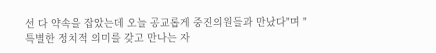선 다 약속을 잡았는데 오늘 공교롭게 중진의원들과 만났다"며 "특별한 정치적 의미를 갖고 만나는 자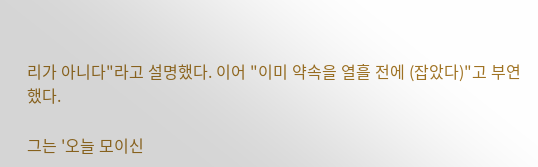리가 아니다"라고 설명했다. 이어 "이미 약속을 열흘 전에 (잡았다)"고 부연했다.

그는 '오늘 모이신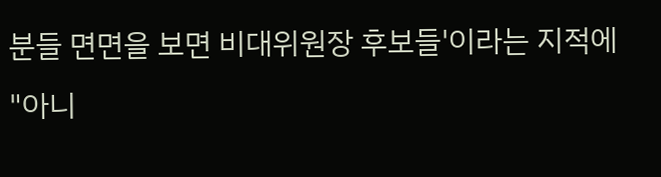분들 면면을 보면 비대위원장 후보들'이라는 지적에 "아니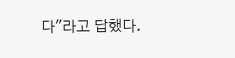다"라고 답했다.